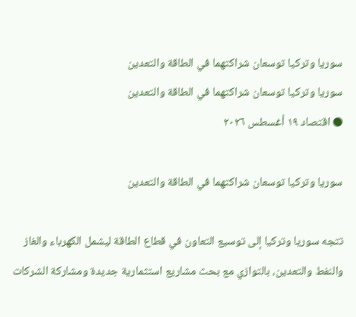سوريا وتركيا توسعان شراكتهما في الطاقة والتعدين
سوريا وتركيا توسعان شراكتهما في الطاقة والتعدين
● اقتصاد ١٩ أغسطس ٢٠٢٦

سوريا وتركيا توسعان شراكتهما في الطاقة والتعدين

تتجه سوريا وتركيا إلى توسيع التعاون في قطاع الطاقة ليشمل الكهرباء والغاز والنفط والتعدين، بالتوازي مع بحث مشاريع استثمارية جديدة ومشاركة الشركات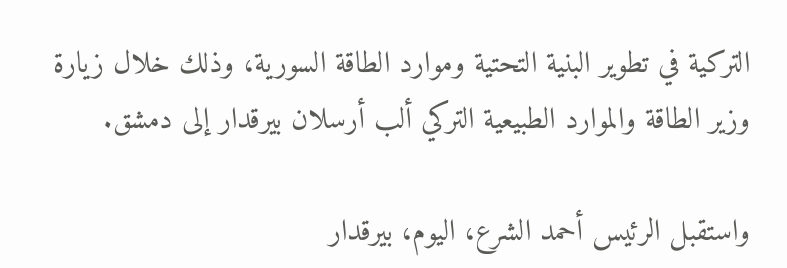التركية في تطوير البنية التحتية وموارد الطاقة السورية، وذلك خلال زيارة وزير الطاقة والموارد الطبيعية التركي ألب أرسلان بيرقدار إلى دمشق.

واستقبل الرئيس أحمد الشرع، اليوم، بيرقدار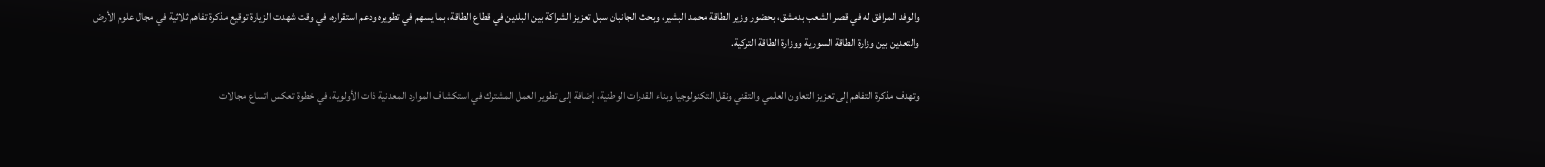والوفد المرافق له في قصر الشعب بدمشق، بحضور وزير الطاقة محمد البشير، وبحث الجانبان سبل تعزيز الشراكة بين البلدين في قطاع الطاقة، بما يسهم في تطويره ودعم استقراره، في وقت شهدت الزيارة توقيع مذكرة تفاهم ثلاثية في مجال علوم الأرض والتعدين بين وزارة الطاقة السورية ووزارة الطاقة التركية.

وتهدف مذكرة التفاهم إلى تعزيز التعاون العلمي والتقني ونقل التكنولوجيا وبناء القدرات الوطنية، إضافة إلى تطوير العمل المشترك في استكشاف الموارد المعدنية ذات الأولوية، في خطوة تعكس اتساع مجالات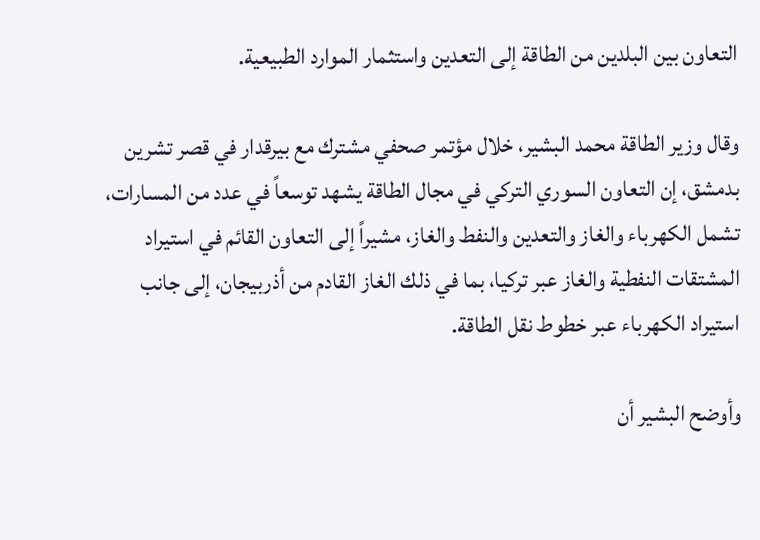التعاون بين البلدين من الطاقة إلى التعدين واستثمار الموارد الطبيعية.

وقال وزير الطاقة محمد البشير، خلال مؤتمر صحفي مشترك مع بيرقدار في قصر تشرين بدمشق، إن التعاون السوري التركي في مجال الطاقة يشهد توسعاً في عدد من المسارات، تشمل الكهرباء والغاز والتعدين والنفط والغاز، مشيراً إلى التعاون القائم في استيراد المشتقات النفطية والغاز عبر تركيا، بما في ذلك الغاز القادم من أذربيجان، إلى جانب استيراد الكهرباء عبر خطوط نقل الطاقة.

وأوضح البشير أن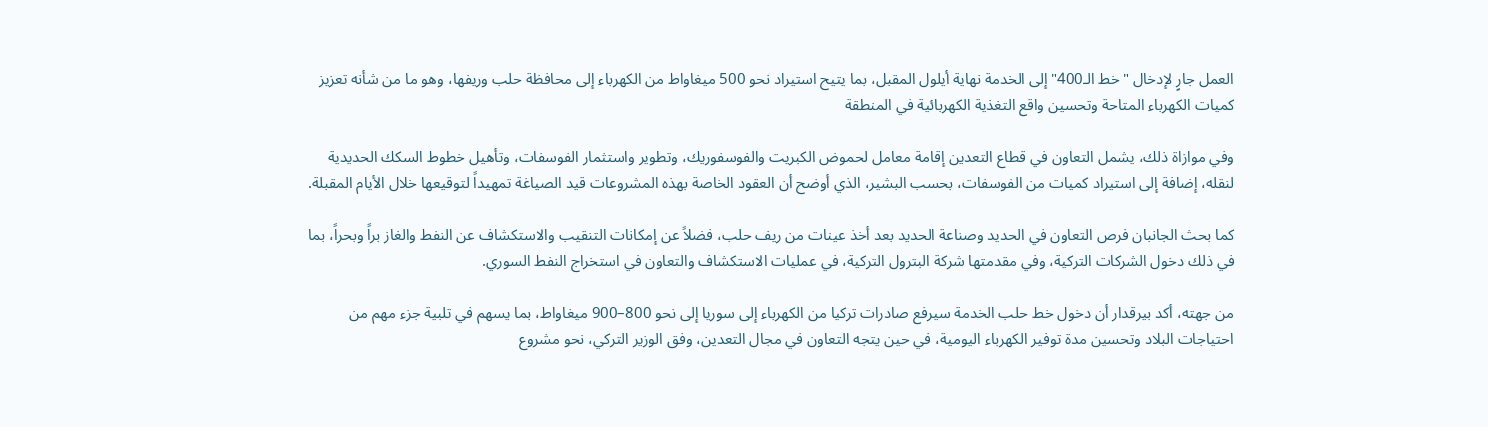العمل جارٍ لإدخال "خط الـ400" إلى الخدمة نهاية أيلول المقبل، بما يتيح استيراد نحو 500 ميغاواط من الكهرباء إلى محافظة حلب وريفها، وهو ما من شأنه تعزيز كميات الكهرباء المتاحة وتحسين واقع التغذية الكهربائية في المنطقة

وفي موازاة ذلك، يشمل التعاون في قطاع التعدين إقامة معامل لحموض الكبريت والفوسفوريك، وتطوير واستثمار الفوسفات، وتأهيل خطوط السكك الحديدية لنقله، إضافة إلى استيراد كميات من الفوسفات، بحسب البشير، الذي أوضح أن العقود الخاصة بهذه المشروعات قيد الصياغة تمهيداً لتوقيعها خلال الأيام المقبلة.

كما بحث الجانبان فرص التعاون في الحديد وصناعة الحديد بعد أخذ عينات من ريف حلب، فضلاً عن إمكانات التنقيب والاستكشاف عن النفط والغاز براً وبحراً، بما في ذلك دخول الشركات التركية، وفي مقدمتها شركة البترول التركية، في عمليات الاستكشاف والتعاون في استخراج النفط السوري.

من جهته، أكد بيرقدار أن دخول خط حلب الخدمة سيرفع صادرات تركيا من الكهرباء إلى سوريا إلى نحو 800–900 ميغاواط، بما يسهم في تلبية جزء مهم من احتياجات البلاد وتحسين مدة توفير الكهرباء اليومية، في حين يتجه التعاون في مجال التعدين، وفق الوزير التركي، نحو مشروع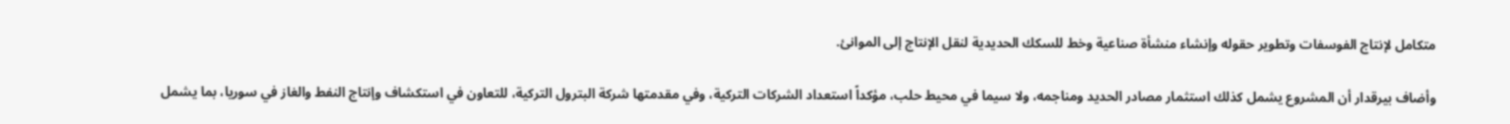متكامل لإنتاج الفوسفات وتطوير حقوله وإنشاء منشأة صناعية وخط للسكك الحديدية لنقل الإنتاج إلى الموانئ.

وأضاف بيرقدار أن المشروع يشمل كذلك استثمار مصادر الحديد ومناجمه، ولا سيما في محيط حلب، مؤكداً استعداد الشركات التركية، وفي مقدمتها شركة البترول التركية، للتعاون في استكشاف وإنتاج النفط والغاز في سوريا، بما يشمل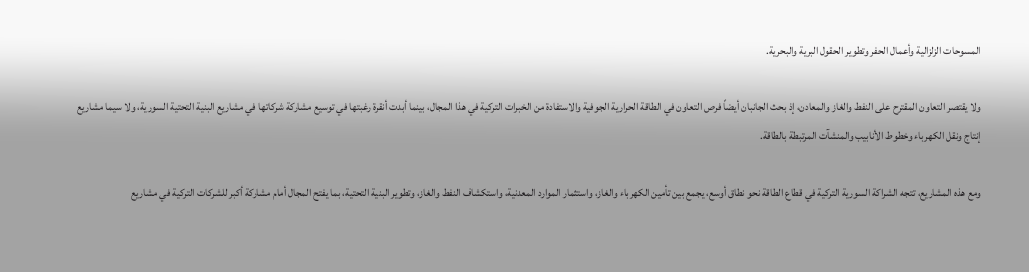المسوحات الزلزالية وأعمال الحفر وتطوير الحقول البرية والبحرية.

ولا يقتصر التعاون المقترح على النفط والغاز والمعادن، إذ بحث الجانبان أيضاً فرص التعاون في الطاقة الحرارية الجوفية والاستفادة من الخبرات التركية في هذا المجال، بينما أبدت أنقرة رغبتها في توسيع مشاركة شركاتها في مشاريع البنية التحتية السورية، ولا سيما مشاريع إنتاج ونقل الكهرباء وخطوط الأنابيب والمنشآت المرتبطة بالطاقة.

ومع هذه المشاريع، تتجه الشراكة السورية التركية في قطاع الطاقة نحو نطاق أوسع، يجمع بين تأمين الكهرباء والغاز، واستثمار الموارد المعدنية، واستكشاف النفط والغاز، وتطوير البنية التحتية، بما يفتح المجال أمام مشاركة أكبر للشركات التركية في مشاريع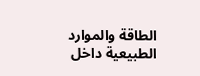الطاقة والموارد الطبيعية داخل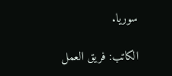سوريا.

الكاتب: فريق العمل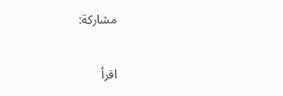مشاركة:

اقرأ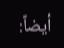أيضاً: